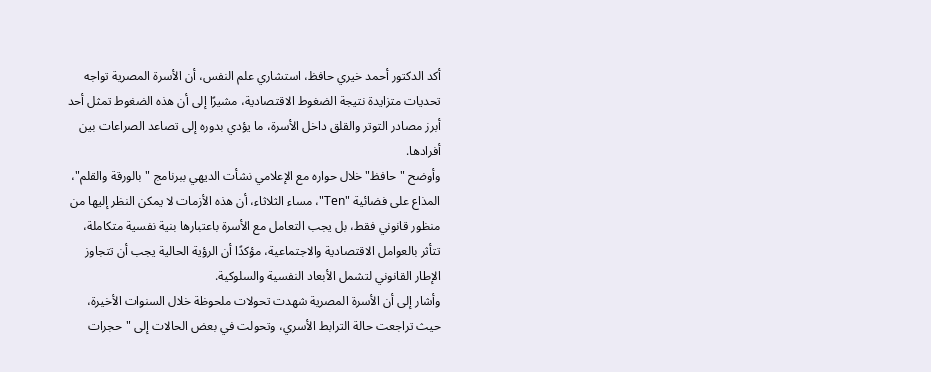أكد الدكتور أحمد خيري حافظ، استشاري علم النفس، أن الأسرة المصرية تواجه تحديات متزايدة نتيجة الضغوط الاقتصادية، مشيرًا إلى أن هذه الضغوط تمثل أحد أبرز مصادر التوتر والقلق داخل الأسرة، ما يؤدي بدوره إلى تصاعد الصراعات بين أفرادها.
وأوضح "حافظ" خلال حواره مع الإعلامي نشأت الديهي ببرنامج "بالورقة والقلم"، المذاع على فضائية "Ten"، مساء الثلاثاء، أن هذه الأزمات لا يمكن النظر إليها من منظور قانوني فقط، بل يجب التعامل مع الأسرة باعتبارها بنية نفسية متكاملة، تتأثر بالعوامل الاقتصادية والاجتماعية، مؤكدًا أن الرؤية الحالية يجب أن تتجاوز الإطار القانوني لتشمل الأبعاد النفسية والسلوكية.
وأشار إلى أن الأسرة المصرية شهدت تحولات ملحوظة خلال السنوات الأخيرة، حيث تراجعت حالة الترابط الأسري، وتحولت في بعض الحالات إلى "حجرات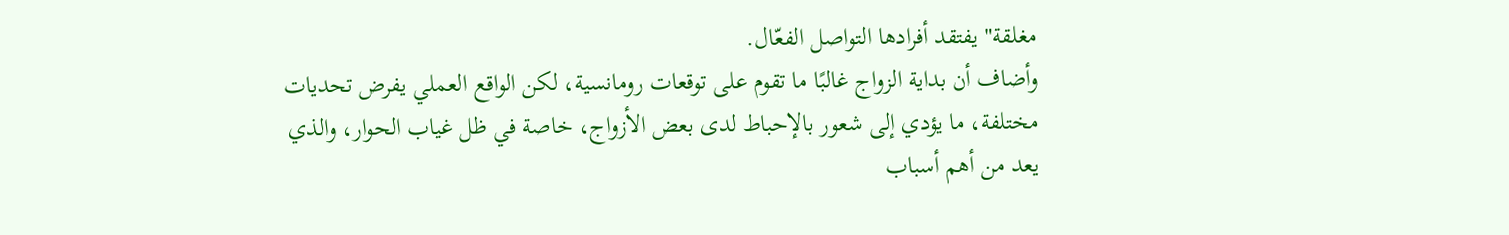مغلقة" يفتقد أفرادها التواصل الفعّال.
وأضاف أن بداية الزواج غالبًا ما تقوم على توقعات رومانسية، لكن الواقع العملي يفرض تحديات مختلفة، ما يؤدي إلى شعور بالإحباط لدى بعض الأزواج، خاصة في ظل غياب الحوار، والذي يعد من أهم أسباب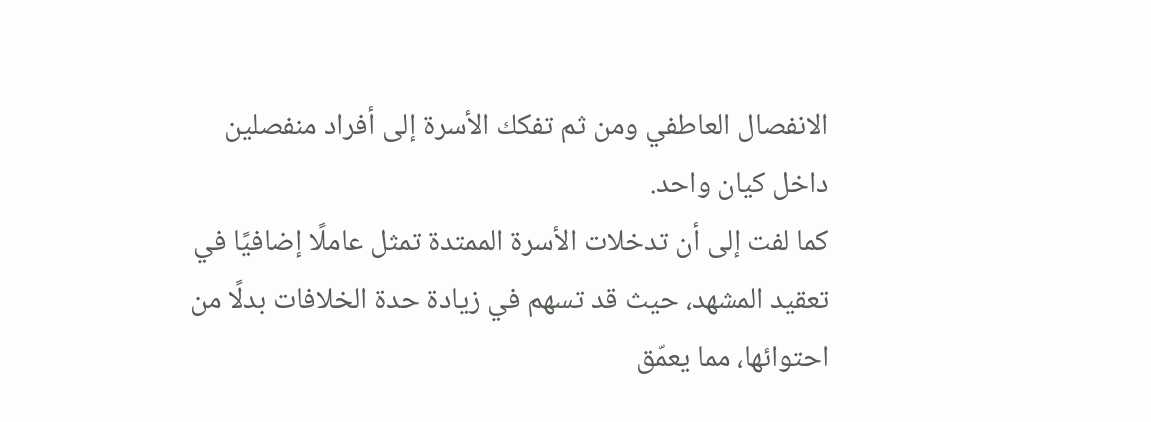الانفصال العاطفي ومن ثم تفكك الأسرة إلى أفراد منفصلين داخل كيان واحد.
كما لفت إلى أن تدخلات الأسرة الممتدة تمثل عاملًا إضافيًا في تعقيد المشهد، حيث قد تسهم في زيادة حدة الخلافات بدلًا من احتوائها، مما يعمّق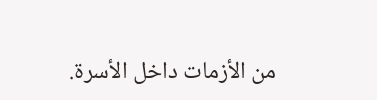من الأزمات داخل الأسرة.